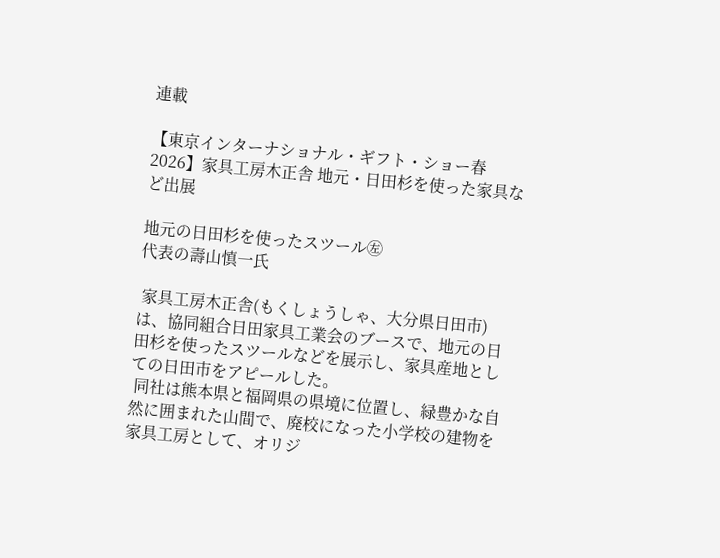連載

【東京インターナショナル・ギフト・ショー春2026】家具工房木正舎 地元・日田杉を使った家具など出展

地元の日田杉を使ったスツール㊧
代表の壽山慎一氏

 家具工房木正舎(もくしょうしゃ、大分県日田市)は、協同組合日田家具工業会のブースで、地元の日田杉を使ったスツールなどを展示し、家具産地としての日田市をアピールした。
 同社は熊本県と福岡県の県境に位置し、緑豊かな自然に囲まれた山間で、廃校になった小学校の建物を家具工房として、オリジ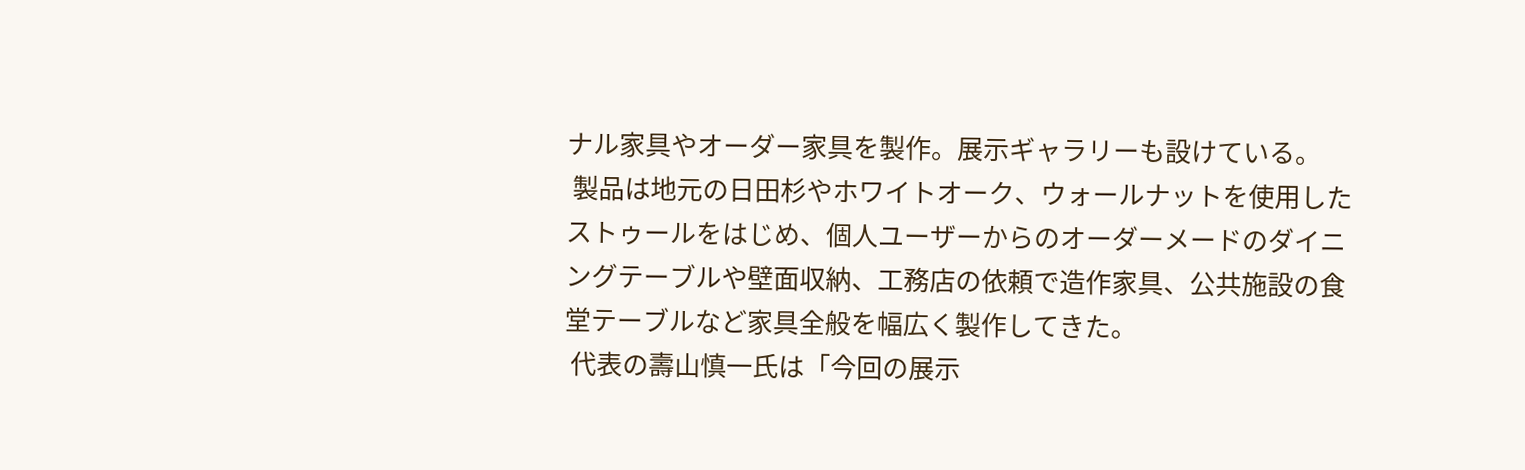ナル家具やオーダー家具を製作。展示ギャラリーも設けている。
 製品は地元の日田杉やホワイトオーク、ウォールナットを使用したストゥールをはじめ、個人ユーザーからのオーダーメードのダイニングテーブルや壁面収納、工務店の依頼で造作家具、公共施設の食堂テーブルなど家具全般を幅広く製作してきた。
 代表の壽山慎一氏は「今回の展示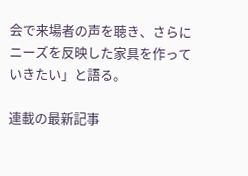会で来場者の声を聴き、さらにニーズを反映した家具を作っていきたい」と語る。

連載の最新記事